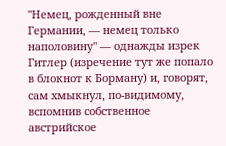"Немец, рожденный вне Германии, — немец только наполовину" — однажды изрек Гитлер (изречение тут же попало в блокнот к Борману) и, говорят, сам хмыкнул, по-видимому, вспомнив собственное австрийское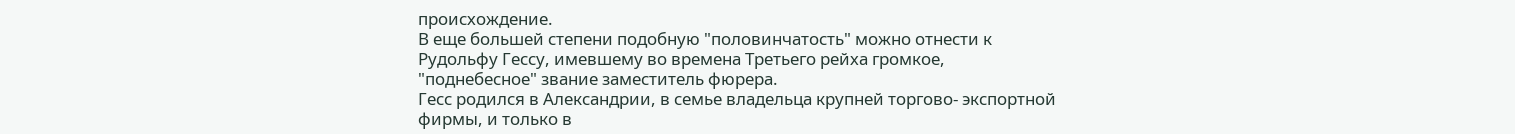происхождение.
В еще большей степени подобную "половинчатость" можно отнести к Рудольфу Гессу, имевшему во времена Третьего рейха громкое, "поднебесное" звание заместитель фюрера.
Гесс родился в Александрии, в семье владельца крупней торгово- экспортной фирмы, и только в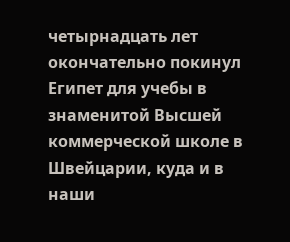четырнадцать лет окончательно покинул Египет для учебы в знаменитой Высшей коммерческой школе в Швейцарии, куда и в наши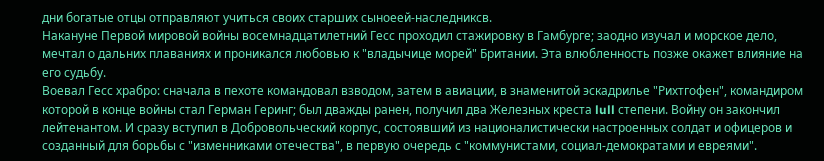дни богатые отцы отправляют учиться своих старших сыноеей-наследниксв.
Накануне Первой мировой войны восемнадцатилетний Гесс проходил стажировку в Гамбурге; заодно изучал и морское дело, мечтал о дальних плаваниях и проникался любовью к "владычице морей" Британии. Эта влюбленность позже окажет влияние на его судьбу.
Воевал Гесс храбро: сначала в пехоте командовал взводом, затем в авиации, в знаменитой эскадрилье "Рихтгофен", командиром которой в конце войны стал Герман Геринг; был дважды ранен, получил два Железных креста lull степени. Войну он закончил лейтенантом. И сразу вступил в Добровольческий корпус, состоявший из националистически настроенных солдат и офицеров и созданный для борьбы с "изменниками отечества", в первую очередь с "коммунистами, социал-демократами и евреями".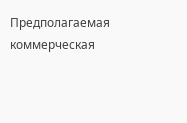Предполагаемая коммерческая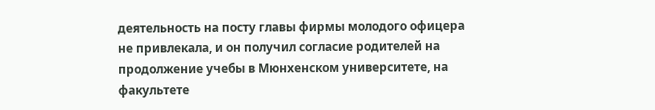деятельность на посту главы фирмы молодого офицера не привлекала, и он получил согласие родителей на продолжение учебы в Мюнхенском университете, на факультете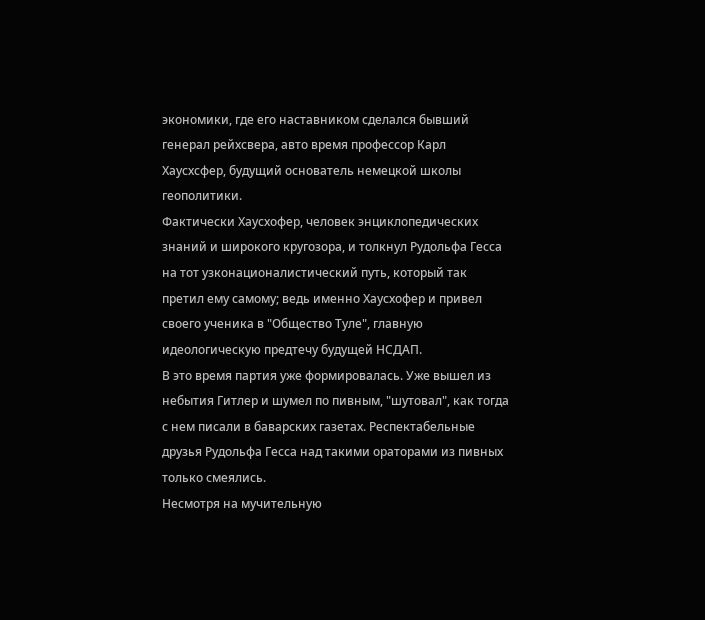экономики, где его наставником сделался бывший генерал рейхсвера, авто время профессор Карл Хаусхсфер, будущий основатель немецкой школы геополитики.
Фактически Хаусхофер, человек энциклопедических знаний и широкого кругозора, и толкнул Рудольфа Гесса на тот узконационалистический путь, который так претил ему самому; ведь именно Хаусхофер и привел своего ученика в "Общество Туле", главную идеологическую предтечу будущей НСДАП.
В это время партия уже формировалась. Уже вышел из небытия Гитлер и шумел по пивным, "шутовал", как тогда с нем писали в баварских газетах. Респектабельные друзья Рудольфа Гесса над такими ораторами из пивных только смеялись.
Несмотря на мучительную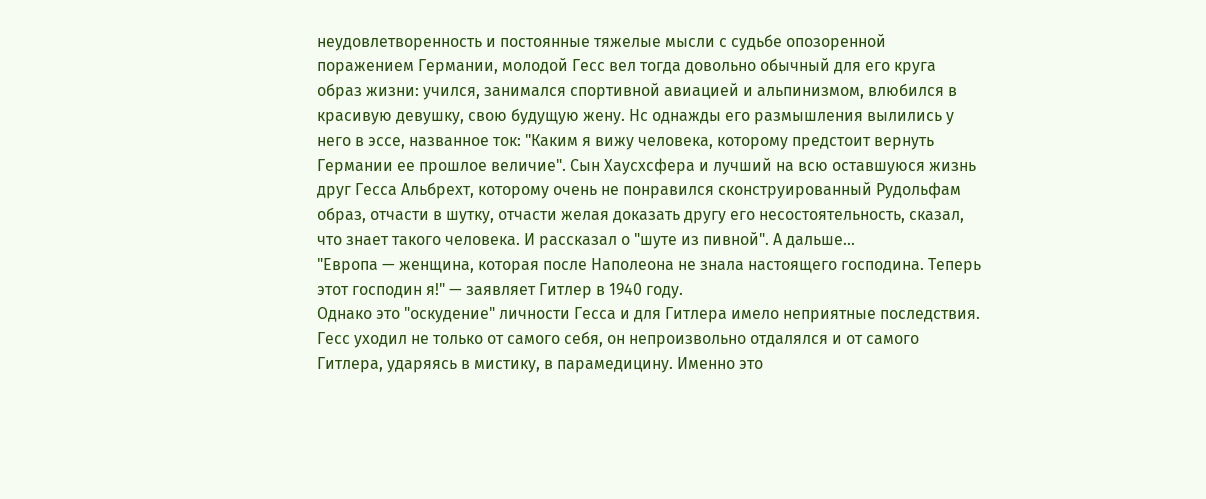неудовлетворенность и постоянные тяжелые мысли с судьбе опозоренной поражением Германии, молодой Гесс вел тогда довольно обычный для его круга образ жизни: учился, занимался спортивной авиацией и альпинизмом, влюбился в красивую девушку, свою будущую жену. Нс однажды его размышления вылились у него в эссе, названное ток: "Каким я вижу человека, которому предстоит вернуть Германии ее прошлое величие". Сын Хаусхсфера и лучший на всю оставшуюся жизнь друг Гесса Альбрехт, которому очень не понравился сконструированный Рудольфам образ, отчасти в шутку, отчасти желая доказать другу его несостоятельность, сказал, что знает такого человека. И рассказал о "шуте из пивной". А дальше...
"Европа — женщина, которая после Наполеона не знала настоящего господина. Теперь этот господин я!" — заявляет Гитлер в 1940 году.
Однако это "оскудение" личности Гесса и для Гитлера имело неприятные последствия. Гесс уходил не только от самого себя, он непроизвольно отдалялся и от самого Гитлера, ударяясь в мистику, в парамедицину. Именно это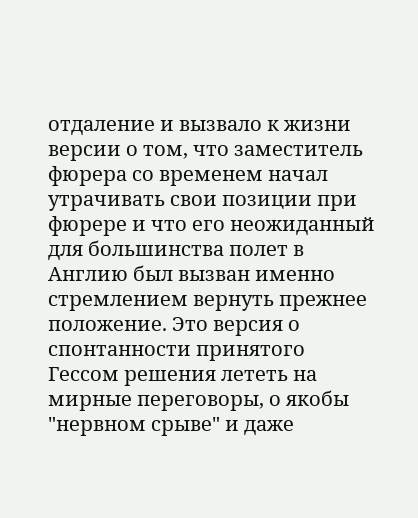отдаление и вызвало к жизни версии о том, что заместитель фюрера со временем начал утрачивать свои позиции при фюрере и что его неожиданный для большинства полет в Англию был вызван именно стремлением вернуть прежнее положение. Это версия о спонтанности принятого Гессом решения лететь на мирные переговоры, о якобы "нервном срыве" и даже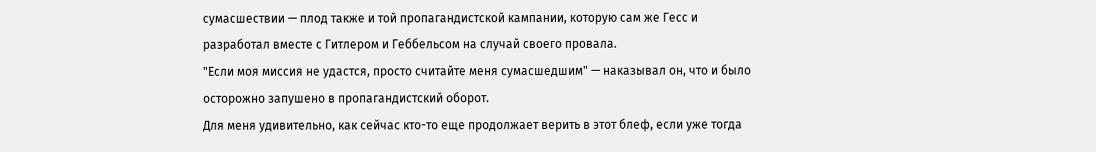сумасшествии — плод также и той пропагандистской кампании, которую сам же Гесс и разработал вместе с Гитлером и Геббельсом на случай своего провала.
"Если моя миссия не удастся, просто считайте меня сумасшедшим" — наказывал он, что и было осторожно запушено в пропагандистский оборот.
Для меня удивительно, как сейчас кто-то еще продолжает верить в этот блеф, если уже тогда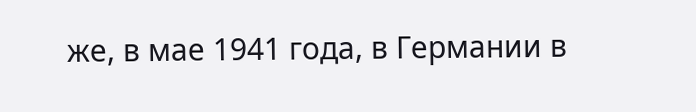же, в мае 1941 года, в Германии в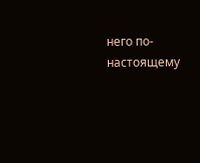него по-настоящему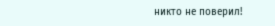никто не поверил!